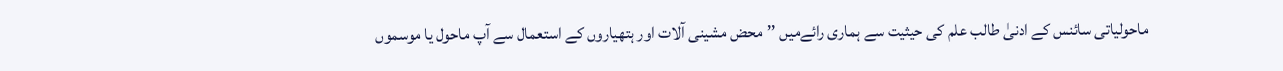ماحولیاتی سائنس کے ادنیٰ طالب علم کی حیثیت سے ہماری رائےمیں ’’محض مشینی آلات اور ہتھیاروں کے استعمال سے آپ ماحول یا موسموں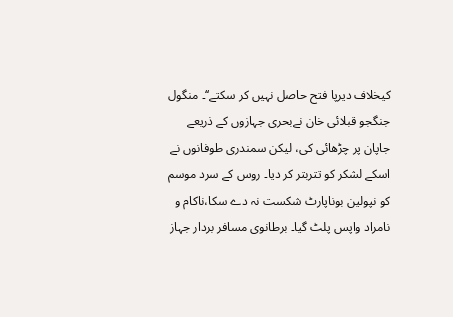کیخلاف دیرپا فتح حاصل نہیں کر سکتے‘‘۔ منگول جنگجو قبلائی خان نےبحری جہازوں کے ذریعے جاپان پر چڑھائی کی، لیکن سمندری طوفانوں نے اسکے لشکر کو تتربتر کر دیا۔ روس کے سرد موسم کو نپولین بوناپارٹ شکست نہ دے سکا،ناکام و نامراد واپس پلٹ گیا۔ برطانوی مسافر بردار جہاز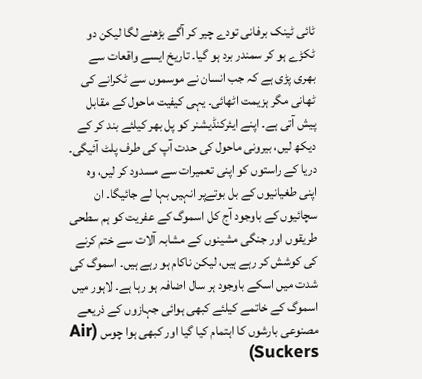ٹائی ٹینک برفانی تودے چیر کر آگے بڑھنے لگا لیکن دو ٹکڑے ہو کر سمندر برد ہو گیا۔ تاریخ ایسے واقعات سے بھری پڑی ہے کہ جب انسان نے موسموں سے ٹکرانے کی ٹھانی مگر ہزیمت اٹھائی۔ یہی کیفیت ماحول کے مقابل پیش آتی ہے۔ اپنے ایئرکنڈیشنر کو پل بھر کیلئے بند کر کے دیکھ لیں، بیرونی ماحول کی حدت آپ کی طرف پلٹ آئیگی۔ دریا کے راستوں کو اپنی تعمیرات سے مسدود کر لیں، وہ اپنی طغیانیوں کے بل بوتےپر انہیں بہا لے جائیگا۔ ان سچائیوں کے باوجود آج کل اسموگ کے عفریت کو ہم سطحی طریقوں اور جنگی مشینوں کے مشابہ آلات سے ختم کرنے کی کوشش کر رہے ہیں، لیکن ناکام ہو رہے ہیں۔ اسموگ کی شدت میں اسکے باوجود ہر سال اضافہ ہو رہا ہے۔ لاہور میں اسموگ کے خاتمے کیلئے کبھی ہوائی جہازوں کے ذریعے مصنوعی بارشوں کا اہتمام کیا گیا اور کبھی ہوا چوس (Air Suckers)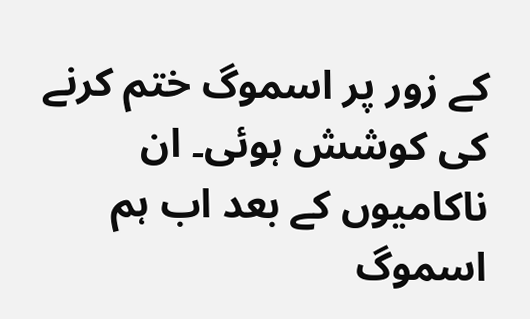کے زور پر اسموگ ختم کرنے کی کوشش ہوئی۔ ان ناکامیوں کے بعد اب ہم اسموگ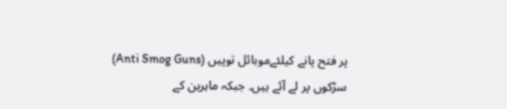پر فتح پانے کیلئےموبائل توپیں (Anti Smog Guns) سڑکوں پر لے آئے ہیں۔ جبکہ ماہرین کے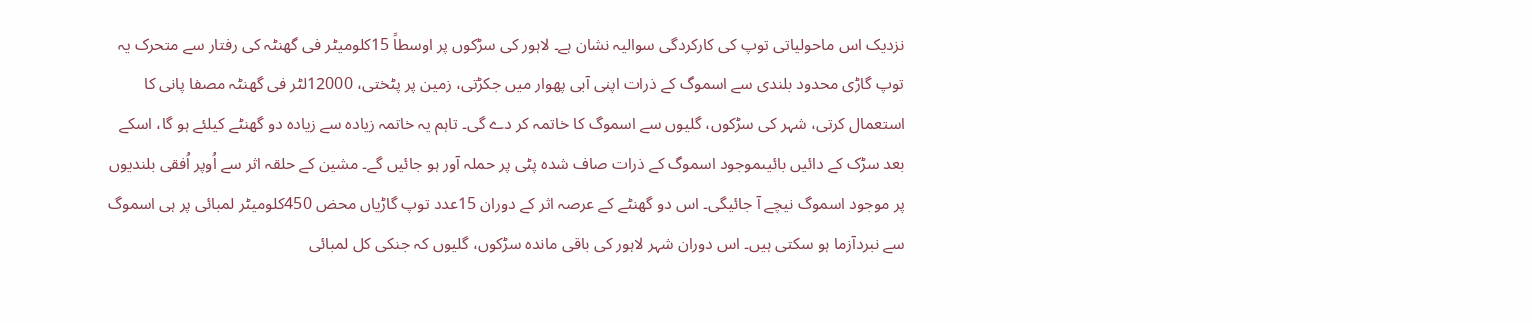نزدیک اس ماحولیاتی توپ کی کارکردگی سوالیہ نشان ہے۔ لاہور کی سڑکوں پر اوسطاً 15کلومیٹر فی گھنٹہ کی رفتار سے متحرک یہ توپ گاڑی محدود بلندی سے اسموگ کے ذرات اپنی آبی پھوار میں جکڑتی، زمین پر پٹختی، 12000لٹر فی گھنٹہ مصفا پانی کا استعمال کرتی، شہر کی سڑکوں، گلیوں سے اسموگ کا خاتمہ کر دے گی۔ تاہم یہ خاتمہ زیادہ سے زیادہ دو گھنٹے کیلئے ہو گا، اسکے بعد سڑک کے دائیں بائیںموجود اسموگ کے ذرات صاف شدہ پٹی پر حملہ آور ہو جائیں گے۔ مشین کے حلقہ اثر سے اُوپر اُفقی بلندیوں پر موجود اسموگ نیچے آ جائیگی۔ اس دو گھنٹے کے عرصہ اثر کے دوران 15عدد توپ گاڑیاں محض 450کلومیٹر لمبائی پر ہی اسموگ سے نبردآزما ہو سکتی ہیں۔ اس دوران شہر لاہور کی باقی ماندہ سڑکوں، گلیوں کہ جنکی کل لمبائی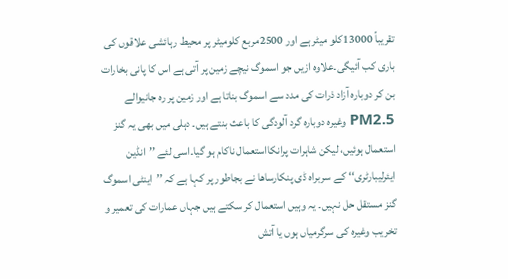تقریباً 13000کلو میٹر ہے اور 2500مربع کلومیٹر پر محیط رہائشی علاقوں کی باری کب آئیگی۔علاوہ ازیں جو اسموگ نیچے زمین پر آتی ہے اس کا پانی بخارات بن کر دوبارہ آزاد ذرات کی مدد سے اسموگ بناتا ہے اور زمین پر رہ جانیوالے PM2.5 وغیرہ دوبارہ گرد آلودگی کا باعث بنتے ہیں۔ دہلی میں بھی یہ گنز استعمال ہوئیں، لیکن شاہرات پرانکااستعمال ناکام ہو گیا۔اسی لئے ’’انڈین ایئرلیبارٹری‘‘ کے سربراہ ڈی پنکارساھا نے بجاطور پر کہا ہے کہ ’’اینٹی اسموگ گنز مستقل حل نہیں۔ یہ وہیں استعمال کر سکتے ہیں جہاں عمارات کی تعمیر و تخریب وغیرہ کی سرگرمیاں ہوں یا آتش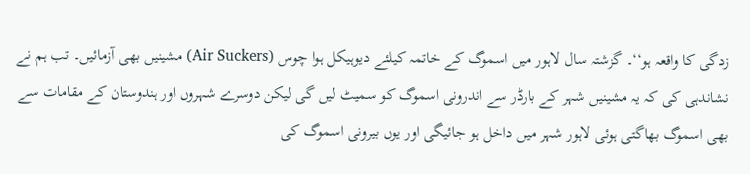زدگی کا واقعہ ہو‘‘۔ گزشتہ سال لاہور میں اسموگ کے خاتمہ کیلئے دیوہیکل ہوا چوس (Air Suckers) مشینیں بھی آزمائیں۔ تب ہم نے نشاندہی کی کہ یہ مشینیں شہر کے بارڈر سے اندرونی اسموگ کو سمیٹ لیں گی لیکن دوسرے شہروں اور ہندوستان کے مقامات سے بھی اسموگ بھاگتی ہوئی لاہور شہر میں داخل ہو جائیگی اور یوں بیرونی اسموگ کی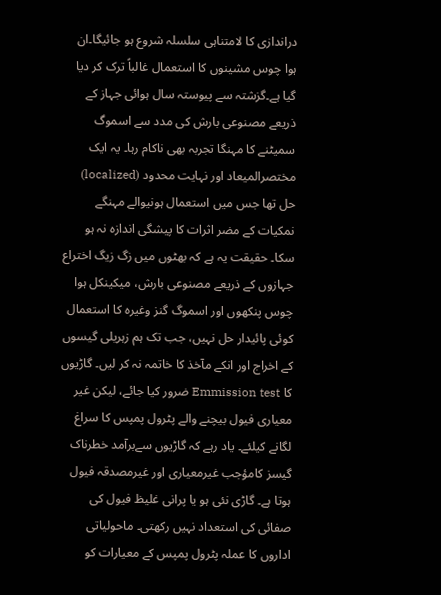دراندازی کا لامتناہی سلسلہ شروع ہو جائیگا۔ان ہوا چوس مشینوں کا استعمال غالباً ترک کر دیا گیا ہے۔گزشتہ سے پیوستہ سال ہوائی جہاز کے ذریعے مصنوعی بارش کی مدد سے اسموگ سمیٹنے کا مہنگا تجربہ بھی ناکام رہا۔ یہ ایک مختصرالمیعاد اور نہایت محدود (localized) حل تھا جس میں استعمال ہونیوالے مہنگے نمکیات کے مضر اثرات کا پیشگی اندازہ نہ ہو سکا۔ حقیقت یہ ہے کہ بھٹوں میں زگ زیگ اختراع جہازوں کے ذریعے مصنوعی بارش، میکینکل ہوا چوس پنکھوں اور اسموگ گنز وغیرہ کا استعمال کوئی پائیدار حل نہیں، جب تک ہم زہریلی گیسوں کے اخراج اور انکے مآخذ کا خاتمہ نہ کر لیں۔ گاڑیوں کا Emmission test ضرور کیا جائے، لیکن غیر معیاری فیول بیچنے والے پٹرول پمپس کا سراغ لگانے کیلئے۔ یاد رہے کہ گاڑیوں سےبرآمد خطرناک گیسز کامؤجب غیرمعیاری اور غیرمصدقہ فیول ہوتا ہے۔ گاڑی نئی ہو یا پرانی غلیظ فیول کی صفائی کی استعداد نہیں رکھتی۔ ماحولیاتی اداروں کا عملہ پٹرول پمپس کے معیارات کو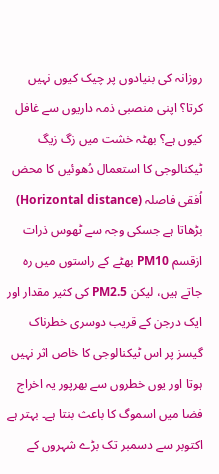روزانہ کی بنیادوں پر چیک کیوں نہیں کرتا؟ اپنی منصبی ذمہ داریوں سے غافل کیوں ہے؟ بھٹہ خشت میں زگ زیگ ٹیکنالوجی کا استعمال دُھوئیں کا محض اُفقی فاصلہ (Horizontal distance) بڑھاتا ہے جسکی وجہ سے ٹھوس ذرات ازقسم PM10 بھٹے کے راستوں میں رہ جاتے ہیں، لیکن PM2.5 کی کثیر مقدار اور ایک درجن کے قریب دوسری خطرناک گیسز پر اس ٹیکنالوجی کا خاص اثر نہیں ہوتا اور یوں خطروں سے بھرپور یہ اخراج فضا میں اسموگ کا باعث بنتا ہے۔ بہتر ہے اکتوبر سے دسمبر تک بڑے شہروں کے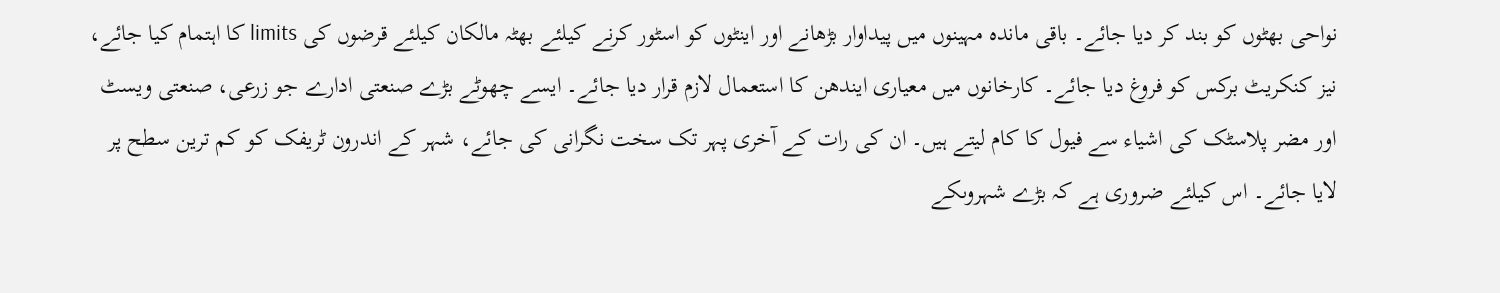نواحی بھٹوں کو بند کر دیا جائے۔ باقی ماندہ مہینوں میں پیداوار بڑھانے اور اینٹوں کو اسٹور کرنے کیلئے بھٹہ مالکان کیلئے قرضوں کی limits کا اہتمام کیا جائے، نیز کنکریٹ برکس کو فروغ دیا جائے۔ کارخانوں میں معیاری ایندھن کا استعمال لازم قرار دیا جائے۔ ایسے چھوٹے بڑے صنعتی ادارے جو زرعی، صنعتی ویسٹ اور مضر پلاسٹک کی اشیاء سے فیول کا کام لیتے ہیں۔ ان کی رات کے آخری پہر تک سخت نگرانی کی جائے، شہر کے اندرون ٹریفک کو کم ترین سطح پر لایا جائے۔ اس کیلئے ضروری ہے کہ بڑے شہروںکے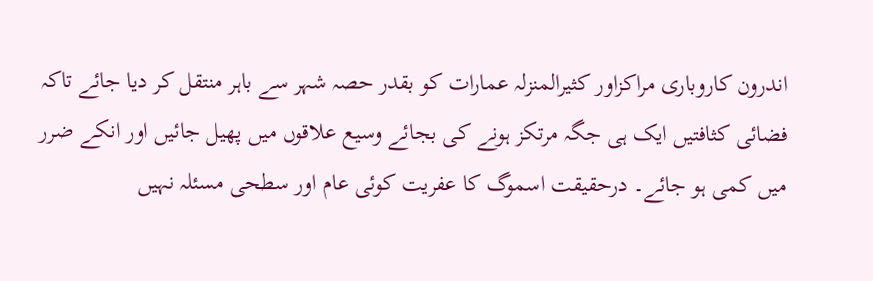اندرون کاروباری مراکزاور کثیرالمنزلہ عمارات کو بقدر حصہ شہر سے باہر منتقل کر دیا جائے تاکہ فضائی کثافتیں ایک ہی جگہ مرتکز ہونے کی بجائے وسیع علاقوں میں پھیل جائیں اور انکے ضرر میں کمی ہو جائے۔ درحقیقت اسموگ کا عفریت کوئی عام اور سطحی مسئلہ نہیں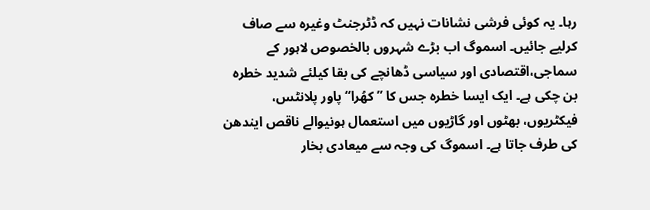رہا۔ یہ کوئی فرشی نشانات نہیں کہ ڈٹرجنٹ وغیرہ سے صاف کرلیے جائیں۔ اسموگ اب بڑے شہروں بالخصوص لاہور کے سماجی،اقتصادی اور سیاسی ڈھانچے کی بقا کیلئے شدید خطرہ بن چکی ہے۔ ایک ایسا خطرہ جس کا ’’کھُرا‘‘ پاور پلانٹس، فیکٹریوں، بھٹوں اور گاڑیوں میں استعمال ہونیوالے ناقص ایندھن کی طرف جاتا ہے۔ اسموگ کی وجہ سے میعادی بخار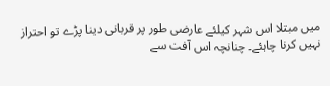میں مبتلا اس شہر کیلئے عارضی طور پر قربانی دینا پڑے تو احتراز نہیں کرنا چاہئے۔ چنانچہ اس آفت سے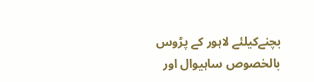بچنےکیلئے لاہور کے پڑوس بالخصوص ساہیوال اور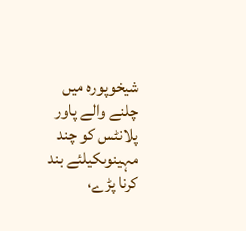شیخوپورہ میں چلنے والے پاور پلانٹس کو چند مہینوںکیلئے بند کرنا پڑے،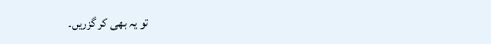تو یہ بھی کر گزریں۔